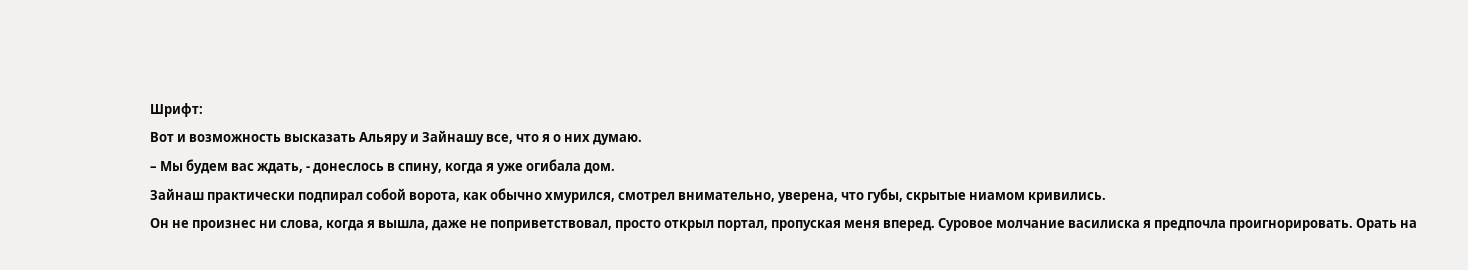Шрифт:
Вот и возможность высказать Альяру и Зайнашу все, что я о них думаю.
– Мы будем вас ждать, - донеслось в спину, когда я уже огибала дом.
Зайнаш практически подпирал собой ворота, как обычно хмурился, смотрел внимательно, уверена, что губы, скрытые ниамом кривились.
Он не произнес ни слова, когда я вышла, даже не поприветствовал, просто открыл портал, пропуская меня вперед. Суровое молчание василиска я предпочла проигнорировать. Орать на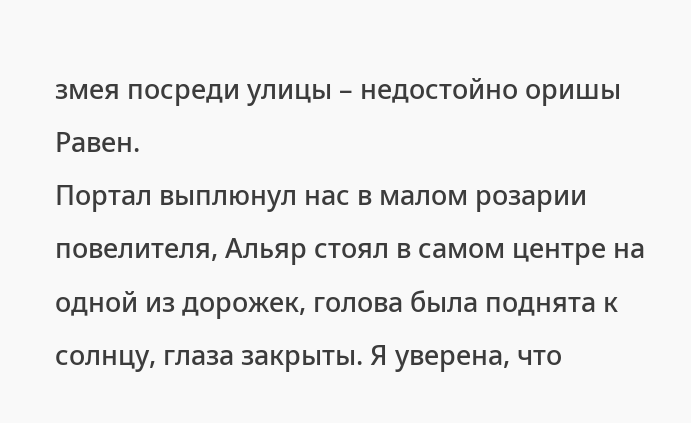змея посреди улицы – недостойно оришы Равен.
Портал выплюнул нас в малом розарии повелителя, Альяр стоял в самом центре на одной из дорожек, голова была поднята к солнцу, глаза закрыты. Я уверена, что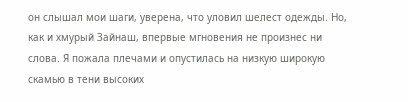он слышал мои шаги, уверена, что уловил шелест одежды. Но, как и хмурый Зайнаш, впервые мгновения не произнес ни слова. Я пожала плечами и опустилась на низкую широкую скамью в тени высоких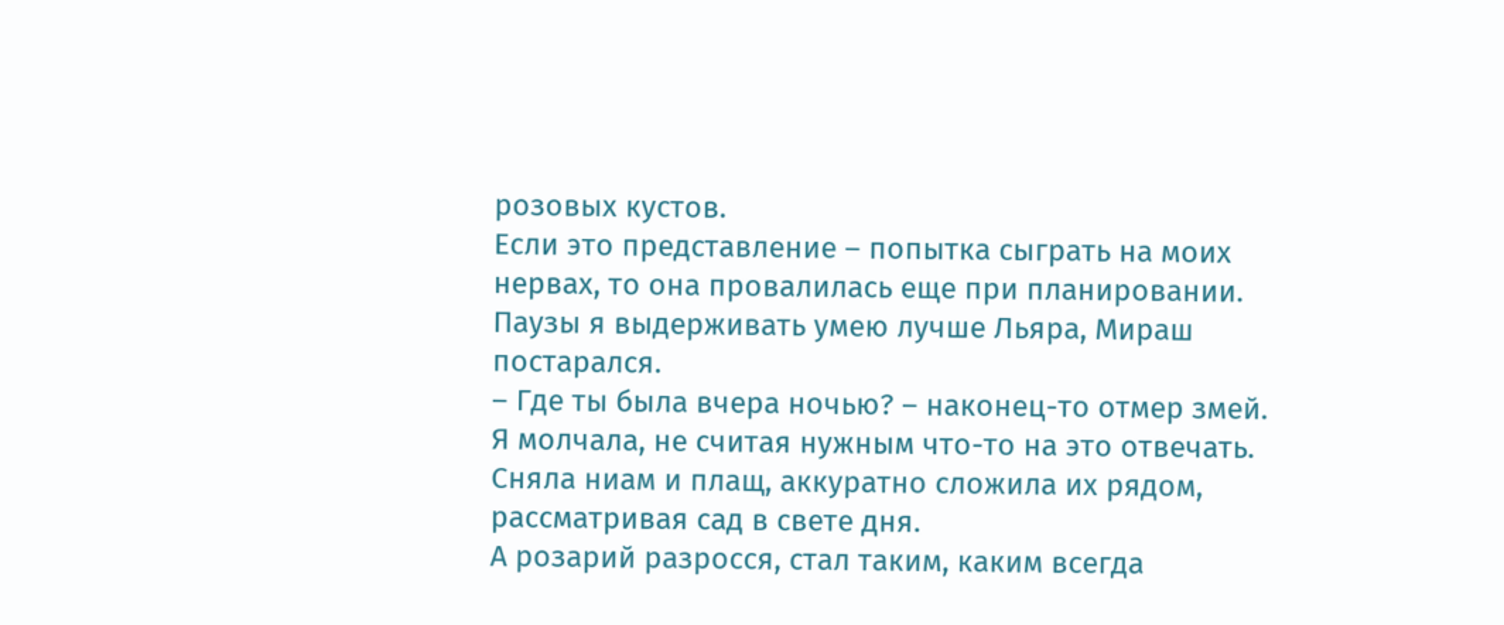розовых кустов.
Если это представление – попытка сыграть на моих нервах, то она провалилась еще при планировании. Паузы я выдерживать умею лучше Льяра, Мираш постарался.
– Где ты была вчера ночью? – наконец-то отмер змей.
Я молчала, не считая нужным что-то на это отвечать. Сняла ниам и плащ, аккуратно сложила их рядом, рассматривая сад в свете дня.
А розарий разросся, стал таким, каким всегда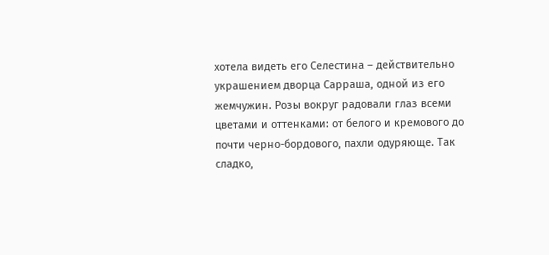хотела видеть его Селестина – действительно украшением дворца Сарраша, одной из его жемчужин. Розы вокруг радовали глаз всеми цветами и оттенками: от белого и кремового до почти черно-бордового, пахли одуряюще. Так сладко,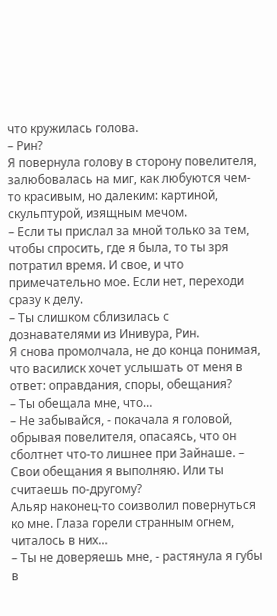что кружилась голова.
– Рин?
Я повернула голову в сторону повелителя, залюбовалась на миг, как любуются чем-то красивым, но далеким: картиной, скульптурой, изящным мечом.
– Если ты прислал за мной только за тем, чтобы спросить, где я была, то ты зря потратил время. И свое, и что примечательно мое. Если нет, переходи сразу к делу.
– Ты слишком сблизилась с дознавателями из Инивура, Рин.
Я снова промолчала, не до конца понимая, что василиск хочет услышать от меня в ответ: оправдания, споры, обещания?
– Ты обещала мне, что…
– Не забывайся, - покачала я головой, обрывая повелителя, опасаясь, что он сболтнет что-то лишнее при Зайнаше. – Свои обещания я выполняю. Или ты считаешь по-другому?
Альяр наконец-то соизволил повернуться ко мне. Глаза горели странным огнем, читалось в них…
– Ты не доверяешь мне, - растянула я губы в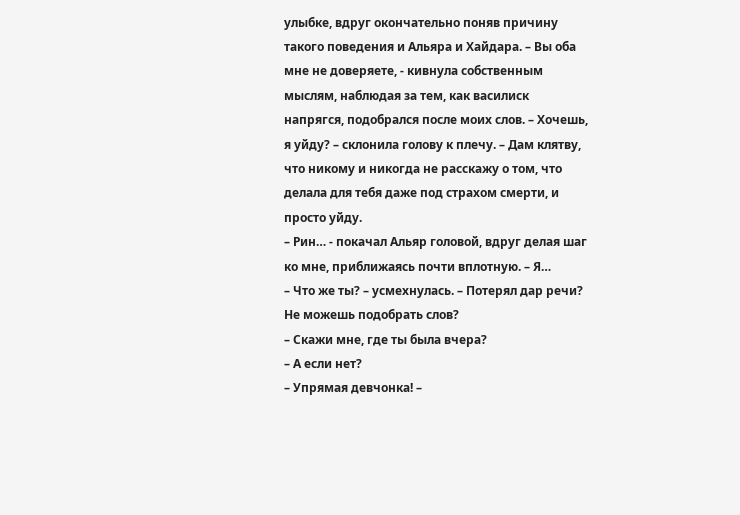улыбке, вдруг окончательно поняв причину такого поведения и Альяра и Хайдара. – Вы оба мне не доверяете, - кивнула собственным мыслям, наблюдая за тем, как василиск напрягся, подобрался после моих слов. – Хочешь, я уйду? – склонила голову к плечу. – Дам клятву, что никому и никогда не расскажу о том, что делала для тебя даже под страхом смерти, и просто уйду.
– Рин… - покачал Альяр головой, вдруг делая шаг ко мне, приближаясь почти вплотную. – Я…
– Что же ты? – усмехнулась. – Потерял дар речи? Не можешь подобрать слов?
– Скажи мне, где ты была вчера?
– А если нет?
– Упрямая девчонка! –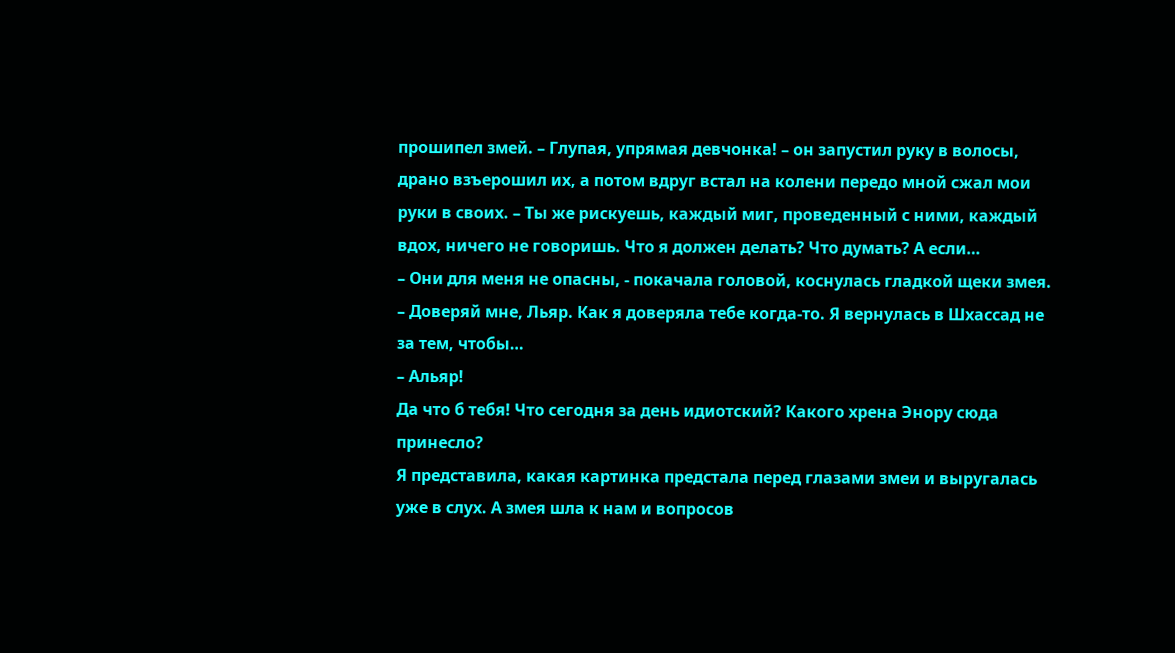прошипел змей. – Глупая, упрямая девчонка! – он запустил руку в волосы, драно взъерошил их, а потом вдруг встал на колени передо мной сжал мои руки в своих. – Ты же рискуешь, каждый миг, проведенный с ними, каждый вдох, ничего не говоришь. Что я должен делать? Что думать? А если…
– Они для меня не опасны, - покачала головой, коснулась гладкой щеки змея. – Доверяй мне, Льяр. Как я доверяла тебе когда-то. Я вернулась в Шхассад не за тем, чтобы…
– Альяр!
Да что б тебя! Что сегодня за день идиотский? Какого хрена Энору сюда принесло?
Я представила, какая картинка предстала перед глазами змеи и выругалась уже в слух. А змея шла к нам и вопросов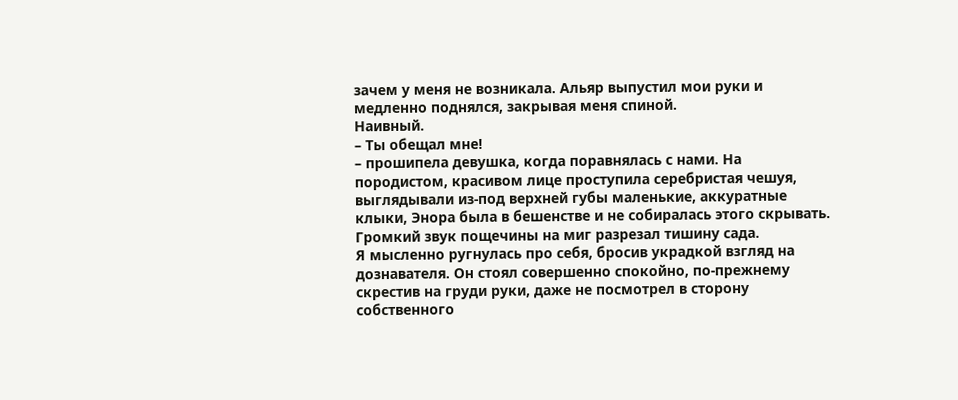зачем у меня не возникала. Альяр выпустил мои руки и медленно поднялся, закрывая меня спиной.
Наивный.
– Ты обещал мне!
– прошипела девушка, когда поравнялась с нами. На породистом, красивом лице проступила серебристая чешуя, выглядывали из-под верхней губы маленькие, аккуратные клыки, Энора была в бешенстве и не собиралась этого скрывать. Громкий звук пощечины на миг разрезал тишину сада.
Я мысленно ругнулась про себя, бросив украдкой взгляд на дознавателя. Он стоял совершенно спокойно, по-прежнему скрестив на груди руки, даже не посмотрел в сторону собственного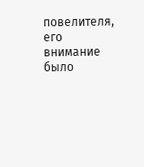повелителя, его внимание было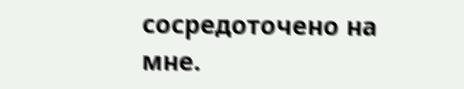сосредоточено на мне.